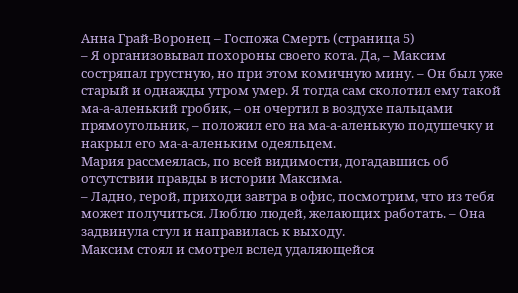Анна Грай-Воронец – Госпожа Смерть (страница 5)
– Я организовывал похороны своего кота. Да, – Максим состряпал грустную, но при этом комичную мину. – Он был уже старый и однажды утром умер. Я тогда сам сколотил ему такой ма-а-аленький гробик, – он очертил в воздухе пальцами прямоугольник, – положил его на ма-а-аленькую подушечку и накрыл его ма-а-аленьким одеяльцем.
Мария рассмеялась, по всей видимости, догадавшись об отсутствии правды в истории Максима.
– Ладно, герой, приходи завтра в офис, посмотрим, что из тебя может получиться. Люблю людей, желающих работать. – Она задвинула стул и направилась к выходу.
Максим стоял и смотрел вслед удаляющейся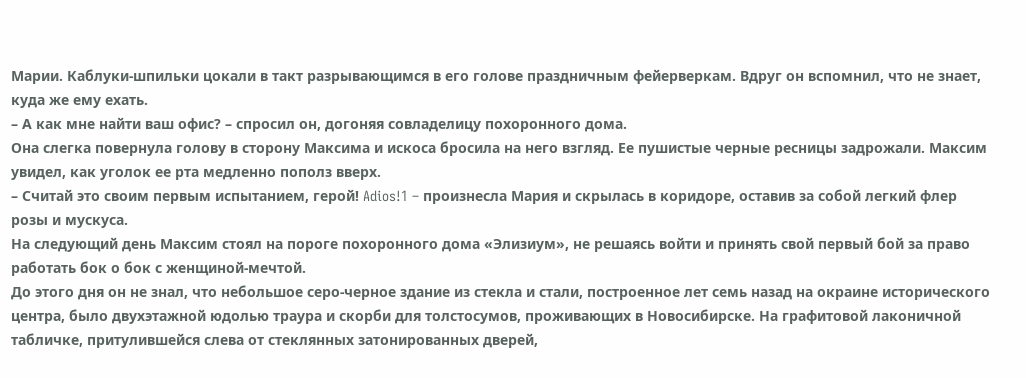Марии. Каблуки-шпильки цокали в такт разрывающимся в его голове праздничным фейерверкам. Вдруг он вспомнил, что не знает, куда же ему ехать.
– А как мне найти ваш офис? – спросил он, догоняя совладелицу похоронного дома.
Она слегка повернула голову в сторону Максима и искоса бросила на него взгляд. Ее пушистые черные ресницы задрожали. Максим увидел, как уголок ее рта медленно пополз вверх.
– Считай это своим первым испытанием, герой! Adios!1 – произнесла Мария и скрылась в коридоре, оставив за собой легкий флер розы и мускуса.
На следующий день Максим стоял на пороге похоронного дома «Элизиум», не решаясь войти и принять свой первый бой за право работать бок о бок с женщиной-мечтой.
До этого дня он не знал, что небольшое серо-черное здание из стекла и стали, построенное лет семь назад на окраине исторического центра, было двухэтажной юдолью траура и скорби для толстосумов, проживающих в Новосибирске. На графитовой лаконичной табличке, притулившейся слева от стеклянных затонированных дверей,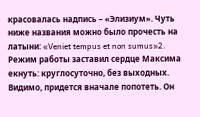красовалась надпись – «Элизиум». Чуть ниже названия можно было прочесть на латыни: «Veniet tempus et non sumus»2. Режим работы заставил сердце Максима екнуть: круглосуточно, без выходных. Видимо, придется вначале попотеть. Он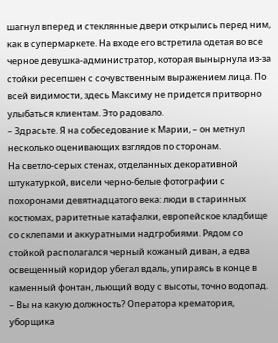шагнул вперед и стеклянные двери открылись перед ним, как в супермаркете. На входе его встретила одетая во все черное девушка-администратор, которая вынырнула из-за стойки ресепшен с сочувственным выражением лица. По всей видимости, здесь Максиму не придется притворно улыбаться клиентам. Это радовало.
– Здрасьте. Я на собеседование к Марии, – он метнул несколько оценивающих взглядов по сторонам.
На светло-серых стенах, отделанных декоративной штукатуркой, висели черно-белые фотографии с похоронами девятнадцатого века: люди в старинных костюмах, раритетные катафалки, европейское кладбище со склепами и аккуратными надгробиями. Рядом со стойкой располагался черный кожаный диван, а едва освещенный коридор убегал вдаль, упираясь в конце в каменный фонтан, льющий воду с высоты, точно водопад.
– Вы на какую должность? Оператора крематория, уборщика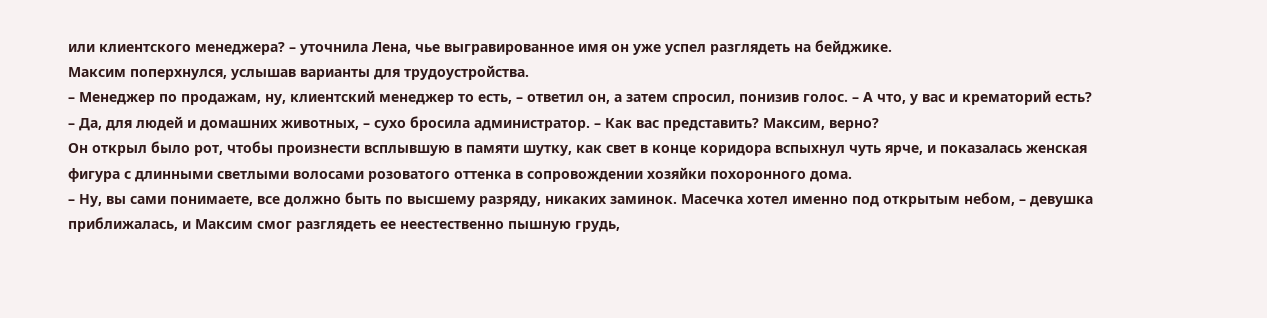или клиентского менеджера? – уточнила Лена, чье выгравированное имя он уже успел разглядеть на бейджике.
Максим поперхнулся, услышав варианты для трудоустройства.
– Менеджер по продажам, ну, клиентский менеджер то есть, – ответил он, а затем спросил, понизив голос. – А что, у вас и крематорий есть?
– Да, для людей и домашних животных, – сухо бросила администратор. – Как вас представить? Максим, верно?
Он открыл было рот, чтобы произнести всплывшую в памяти шутку, как свет в конце коридора вспыхнул чуть ярче, и показалась женская фигура с длинными светлыми волосами розоватого оттенка в сопровождении хозяйки похоронного дома.
– Ну, вы сами понимаете, все должно быть по высшему разряду, никаких заминок. Масечка хотел именно под открытым небом, – девушка приближалась, и Максим смог разглядеть ее неестественно пышную грудь,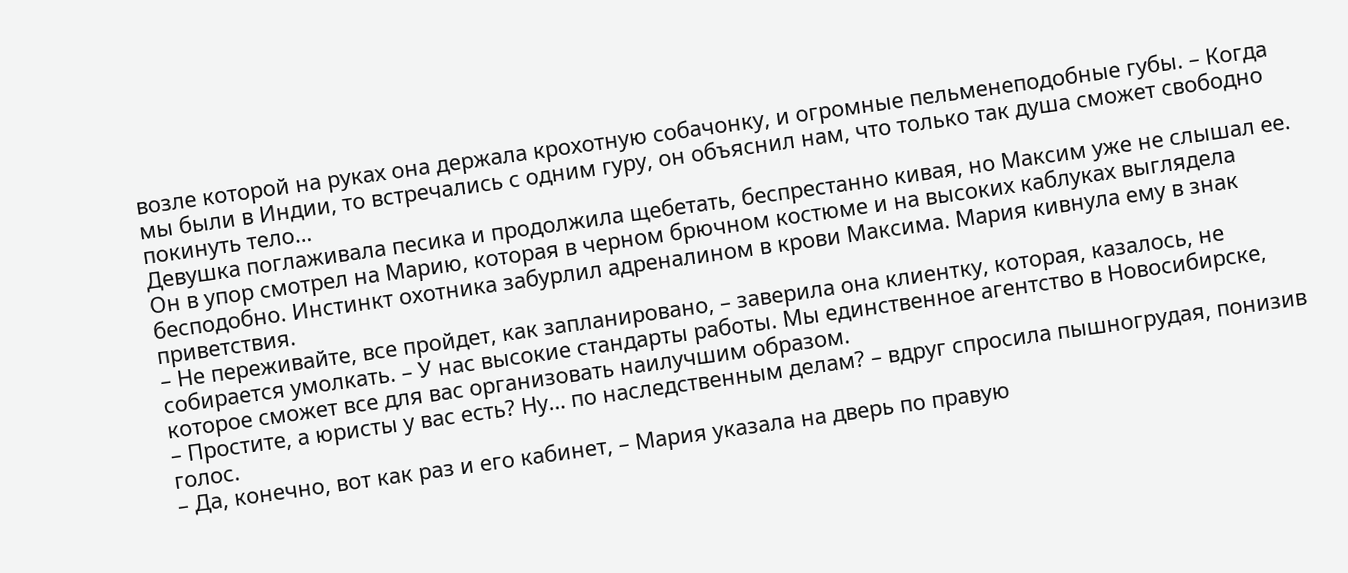возле которой на руках она держала крохотную собачонку, и огромные пельменеподобные губы. – Когда мы были в Индии, то встречались с одним гуру, он объяснил нам, что только так душа сможет свободно покинуть тело…
Девушка поглаживала песика и продолжила щебетать, беспрестанно кивая, но Максим уже не слышал ее. Он в упор смотрел на Марию, которая в черном брючном костюме и на высоких каблуках выглядела бесподобно. Инстинкт охотника забурлил адреналином в крови Максима. Мария кивнула ему в знак приветствия.
– Не переживайте, все пройдет, как запланировано, – заверила она клиентку, которая, казалось, не собирается умолкать. – У нас высокие стандарты работы. Мы единственное агентство в Новосибирске, которое сможет все для вас организовать наилучшим образом.
– Простите, а юристы у вас есть? Ну… по наследственным делам? – вдруг спросила пышногрудая, понизив голос.
– Да, конечно, вот как раз и его кабинет, – Мария указала на дверь по правую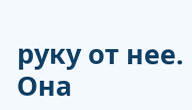руку от нее.
Она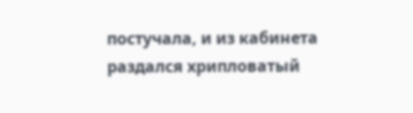постучала, и из кабинета раздался хрипловатый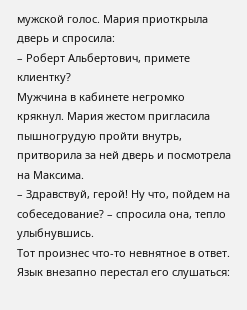мужской голос. Мария приоткрыла дверь и спросила:
– Роберт Альбертович, примете клиентку?
Мужчина в кабинете негромко крякнул. Мария жестом пригласила пышногрудую пройти внутрь, притворила за ней дверь и посмотрела на Максима.
– Здравствуй, герой! Ну что, пойдем на собеседование? – спросила она, тепло улыбнувшись.
Тот произнес что-то невнятное в ответ. Язык внезапно перестал его слушаться: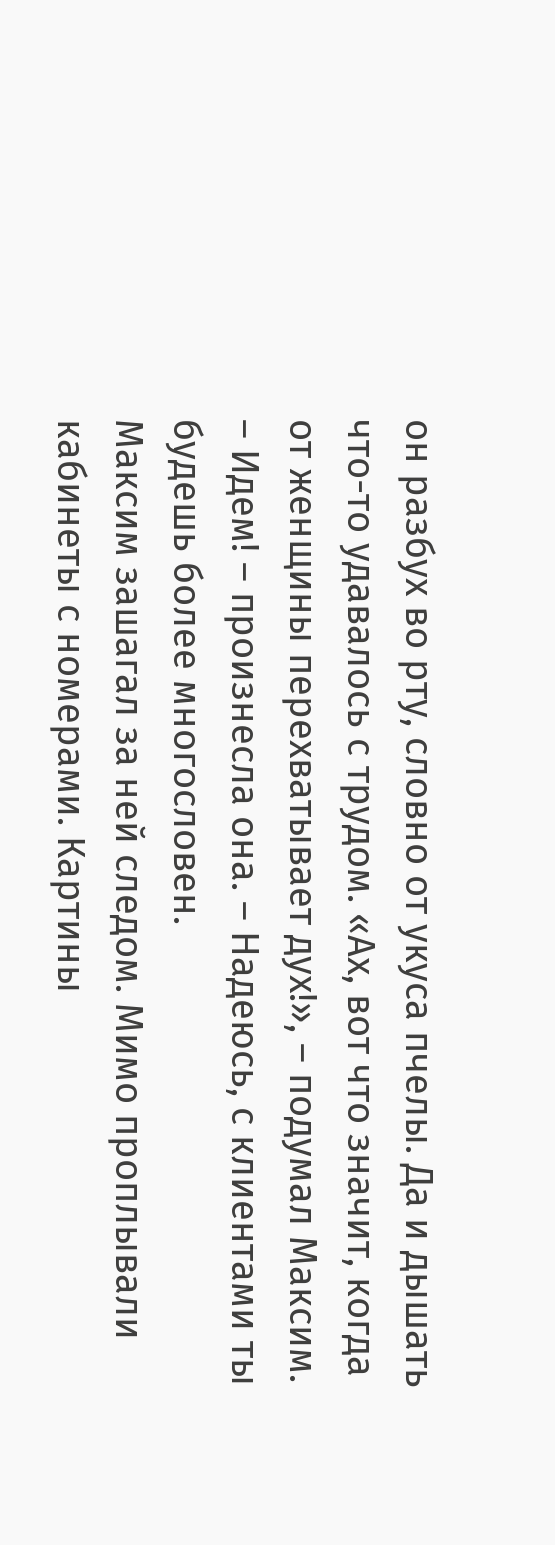он разбух во рту, словно от укуса пчелы. Да и дышать что-то удавалось с трудом. «Ах, вот что значит, когда от женщины перехватывает дух!», – подумал Максим.
– Идем! – произнесла она. – Надеюсь, с клиентами ты будешь более многословен.
Максим зашагал за ней следом. Мимо проплывали кабинеты с номерами. Картины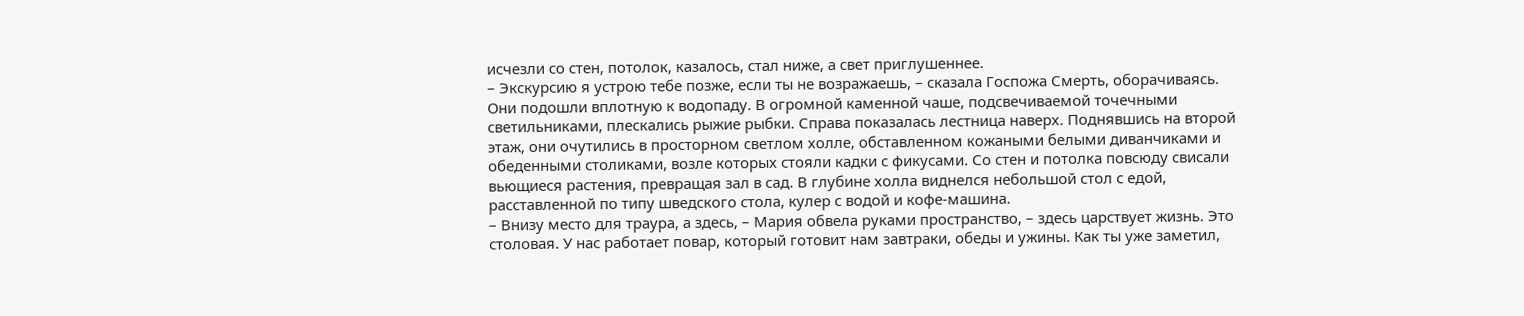исчезли со стен, потолок, казалось, стал ниже, а свет приглушеннее.
– Экскурсию я устрою тебе позже, если ты не возражаешь, – сказала Госпожа Смерть, оборачиваясь.
Они подошли вплотную к водопаду. В огромной каменной чаше, подсвечиваемой точечными светильниками, плескались рыжие рыбки. Справа показалась лестница наверх. Поднявшись на второй этаж, они очутились в просторном светлом холле, обставленном кожаными белыми диванчиками и обеденными столиками, возле которых стояли кадки с фикусами. Со стен и потолка повсюду свисали вьющиеся растения, превращая зал в сад. В глубине холла виднелся небольшой стол с едой, расставленной по типу шведского стола, кулер с водой и кофе-машина.
– Внизу место для траура, а здесь, – Мария обвела руками пространство, – здесь царствует жизнь. Это столовая. У нас работает повар, который готовит нам завтраки, обеды и ужины. Как ты уже заметил,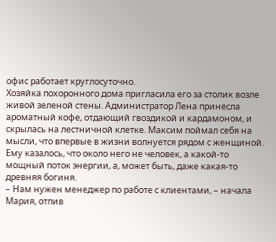офис работает круглосуточно.
Хозяйка похоронного дома пригласила его за столик возле живой зеленой стены. Администратор Лена принесла ароматный кофе, отдающий гвоздикой и кардамоном, и скрылась на лестничной клетке. Максим поймал себя на мысли, что впервые в жизни волнуется рядом с женщиной. Ему казалось, что около него не человек, а какой-то мощный поток энергии, а, может быть, даже какая-то древняя богиня.
– Нам нужен менеджер по работе с клиентами, – начала Мария, отпив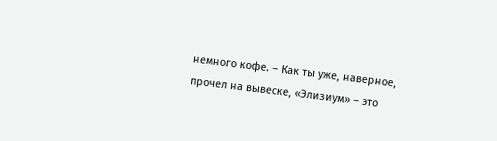немного кофе. – Как ты уже, наверное, прочел на вывеске, «Элизиум» – это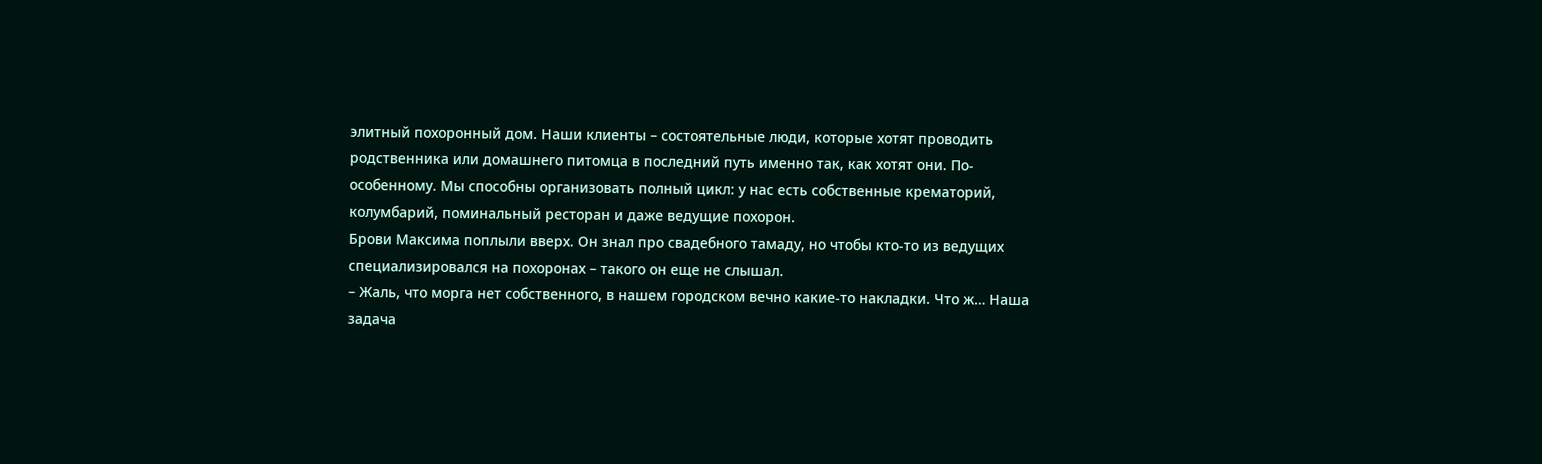элитный похоронный дом. Наши клиенты – состоятельные люди, которые хотят проводить родственника или домашнего питомца в последний путь именно так, как хотят они. По-особенному. Мы способны организовать полный цикл: у нас есть собственные крематорий, колумбарий, поминальный ресторан и даже ведущие похорон.
Брови Максима поплыли вверх. Он знал про свадебного тамаду, но чтобы кто-то из ведущих специализировался на похоронах – такого он еще не слышал.
– Жаль, что морга нет собственного, в нашем городском вечно какие-то накладки. Что ж… Наша задача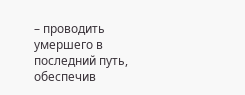– проводить умершего в последний путь, обеспечив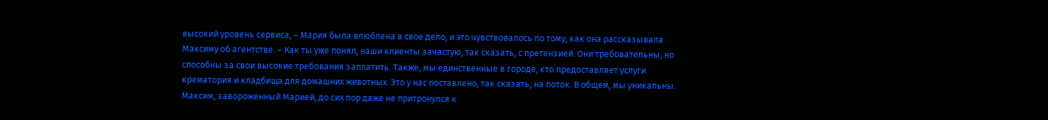высокий уровень сервиса, – Мария была влюблена в свое дело, и это чувствовалось по тому, как она рассказывала Максиму об агентстве. – Как ты уже понял, наши клиенты зачастую, так сказать, с претензией. Они требовательны, но способны за свои высокие требования заплатить. Также, мы единственные в городе, кто предоставляет услуги крематория и кладбища для домашних животных. Это у нас поставлено, так сказать, на поток. В общем, мы уникальны.
Максим, завороженный Марией, до сих пор даже не притронулся к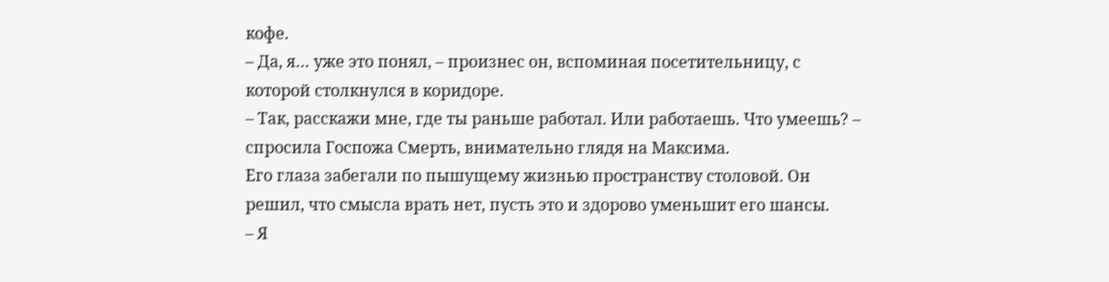кофе.
– Да, я… уже это понял, – произнес он, вспоминая посетительницу, с которой столкнулся в коридоре.
– Так, расскажи мне, где ты раньше работал. Или работаешь. Что умеешь? – спросила Госпожа Смерть, внимательно глядя на Максима.
Его глаза забегали по пышущему жизнью пространству столовой. Он решил, что смысла врать нет, пусть это и здорово уменьшит его шансы.
– Я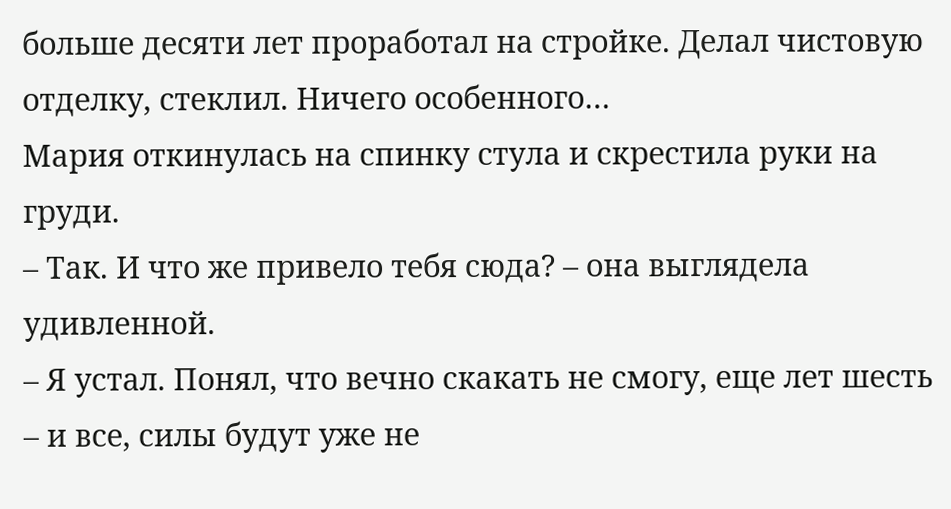больше десяти лет проработал на стройке. Делал чистовую отделку, стеклил. Ничего особенного…
Мария откинулась на спинку стула и скрестила руки на груди.
– Так. И что же привело тебя сюда? – она выглядела удивленной.
– Я устал. Понял, что вечно скакать не смогу, еще лет шесть – и все, силы будут уже не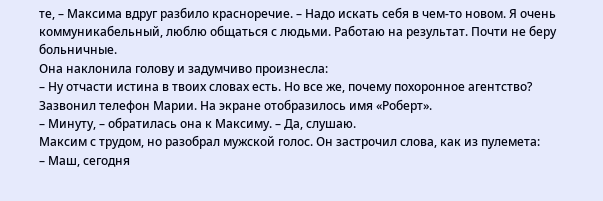те, – Максима вдруг разбило красноречие. – Надо искать себя в чем-то новом. Я очень коммуникабельный, люблю общаться с людьми. Работаю на результат. Почти не беру больничные.
Она наклонила голову и задумчиво произнесла:
– Ну отчасти истина в твоих словах есть. Но все же, почему похоронное агентство?
Зазвонил телефон Марии. На экране отобразилось имя «Роберт».
– Минуту, – обратилась она к Максиму. – Да, слушаю.
Максим с трудом, но разобрал мужской голос. Он застрочил слова, как из пулемета:
– Маш, сегодня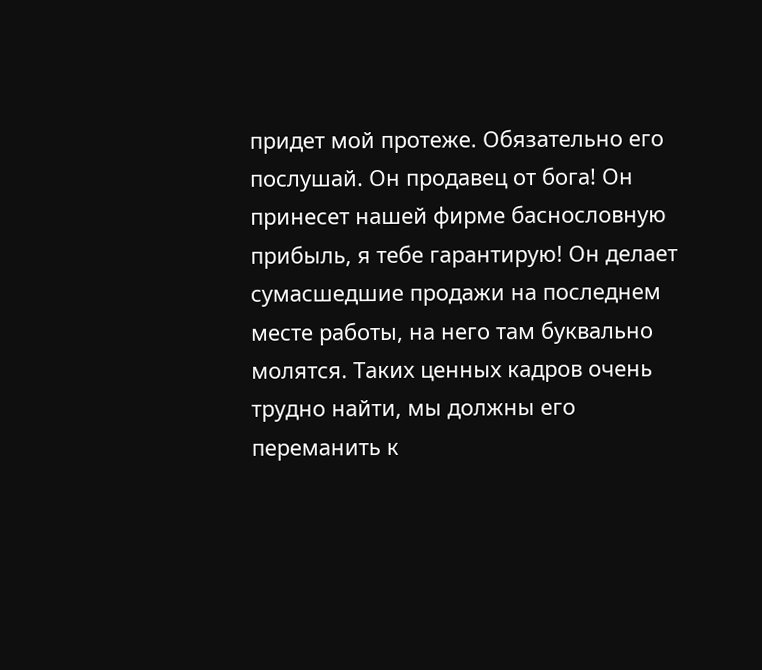придет мой протеже. Обязательно его послушай. Он продавец от бога! Он принесет нашей фирме баснословную прибыль, я тебе гарантирую! Он делает сумасшедшие продажи на последнем месте работы, на него там буквально молятся. Таких ценных кадров очень трудно найти, мы должны его переманить к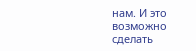нам. И это возможно сделать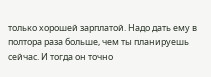только хорошей зарплатой. Надо дать ему в полтора раза больше, чем ты планируешь сейчас. И тогда он точно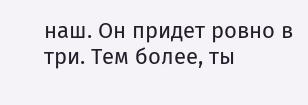наш. Он придет ровно в три. Тем более, ты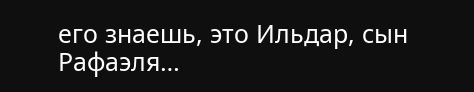его знаешь, это Ильдар, сын Рафаэля…